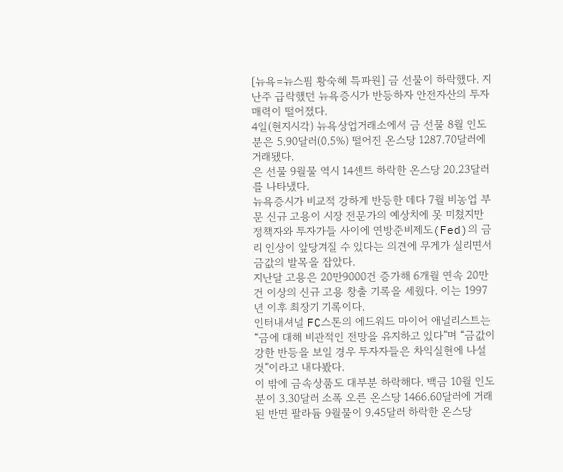[뉴욕=뉴스핌 황숙혜 특파원] 금 선물이 하락했다. 지난주 급락했던 뉴욕증시가 반등하자 안전자산의 투자 매력이 떨어졌다.
4일(현지시각) 뉴욕상업거래소에서 금 선물 8월 인도분은 5.90달러(0.5%) 떨어진 온스당 1287.70달러에 거래됐다.
은 선물 9월물 역시 14센트 하락한 온스당 20.23달러를 나타냈다.
뉴욕증시가 비교적 강하게 반등한 데다 7월 비농업 부문 신규 고용이 시장 전문가의 예상치에 못 미쳤지만 정책자와 투자가들 사이에 연방준비제도(Fed)의 금리 인상이 앞당겨질 수 있다는 의견에 무게가 실리면서 금값의 발목을 잡았다.
지난달 고용은 20만9000건 증가해 6개월 연속 20만건 이상의 신규 고용 창출 기록을 세웠다. 이는 1997년 이후 최장기 기록이다.
인터내셔널 FC스톤의 에드워드 마이어 애널리스트는 “금에 대해 비관적인 전망을 유지하고 있다”며 “금값이 강한 반등을 보일 경우 투자자들은 차익실현에 나설 것”이라고 내다봤다.
이 밖에 금속상품도 대부분 하락해다. 백금 10월 인도분이 3.30달러 소폭 오른 온스당 1466.60달러에 거래된 반면 팔라듐 9월물이 9.45달러 하락한 온스당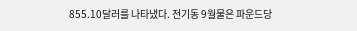855.10달러를 나타냈다. 전기동 9월물은 파운드당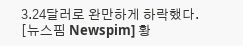3.24달러로 완만하게 하락했다.
[뉴스핌 Newspim] 황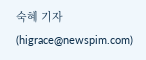숙혜 기자 (higrace@newspim.com)